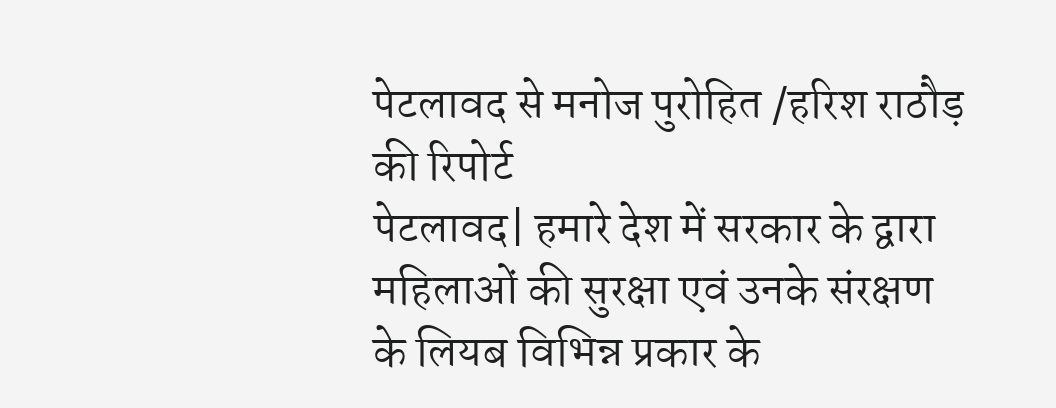पेटलावद से मनोज पुरोहित /हरिश राठौड़ की रिपोर्ट
पेटलावद| हमारे देश में सरकार के द्वारा महिलाओं की सुरक्षा एवं उनके संरक्षण के लियब विभिन्न प्रकार के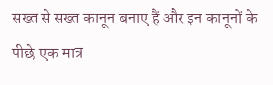सख्त से सख्त कानून बनाए हैं और इन कानूनों के पीछे एक मात्र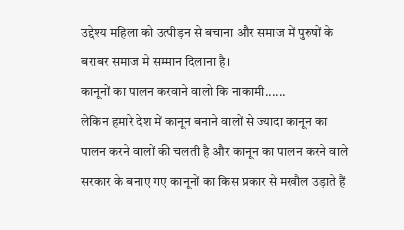उद्देश्य महिला को उत्पीड़न से बचाना और समाज में पुरुषों के बराबर समाज मे सम्मान दिलाना है।
कानूनों का पालन करवाने वालो कि नाकामी......
लेकिन हमारे देश में कानून बनाने वालों से ज्यादा कानून का पालन करने वालों की चलती है और कानून का पालन करने वाले सरकार के बनाए गए कानूनों का किस प्रकार से मखौल उड़ाते हैं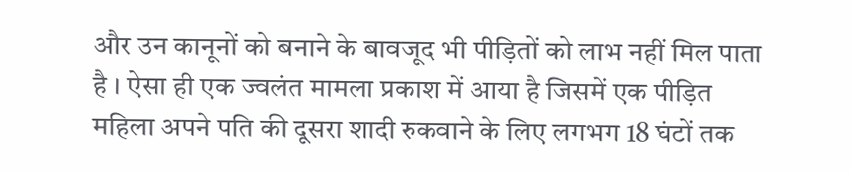और उन कानूनों को बनाने के बावजूद भी पीड़ितों को लाभ नहीं मिल पाता है । ऐसा ही एक ज्वलंत मामला प्रकाश में आया है जिसमें एक पीड़ित महिला अपने पति की दूसरा शादी रुकवाने के लिए लगभग 18 घंटों तक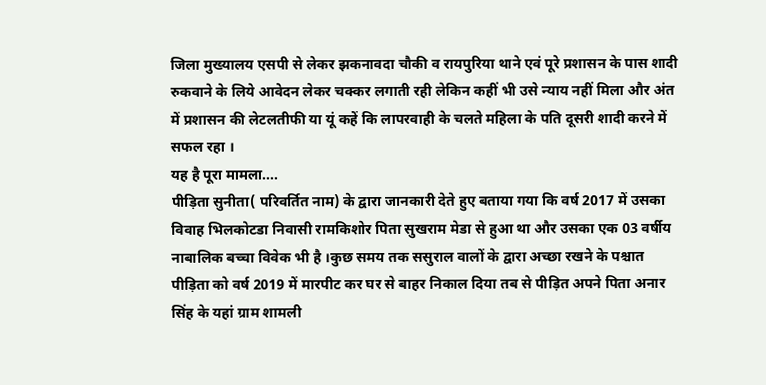जिला मुख्यालय एसपी से लेकर झकनावदा चौकी व रायपुरिया थाने एवं पूरे प्रशासन के पास शादी रुकवाने के लिये आवेदन लेकर चक्कर लगाती रही लेकिन कहीं भी उसे न्याय नहीं मिला और अंत में प्रशासन की लेटलतीफी या यूं कहें कि लापरवाही के चलते महिला के पति दूसरी शादी करने में सफल रहा ।
यह है पूरा मामला....
पीड़िता सुनीता( परिवर्तित नाम) के द्वारा जानकारी देते हुए बताया गया कि वर्ष 2017 में उसका विवाह भिलकोटडा निवासी रामकिशोर पिता सुखराम मेडा से हुआ था और उसका एक 03 वर्षीय नाबालिक बच्चा विवेक भी है ।कुछ समय तक ससुराल वालों के द्वारा अच्छा रखने के पश्चात पीड़िता को वर्ष 2019 में मारपीट कर घर से बाहर निकाल दिया तब से पीड़ित अपने पिता अनार सिंह के यहां ग्राम शामली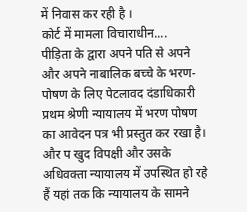में निवास कर रही है ।
कोर्ट में मामला विचाराधीन....
पीड़िता के द्वारा अपने पति से अपने और अपने नाबालिक बच्चे के भरण-पोषण के लिए पेटलावद दंडाधिकारी प्रथम श्रेणी न्यायालय में भरण पोषण का आवेदन पत्र भी प्रस्तुत कर रखा है। और प खुद विपक्षी और उसके अधिवक्ता न्यायालय में उपस्थित हो रहे हैं यहां तक कि न्यायालय के सामने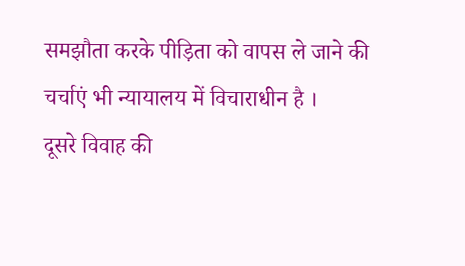समझौता करके पीड़िता को वापस ले जाने की चर्चाएं भी न्यायालय में विचाराधीन है ।
दूसरे विवाह की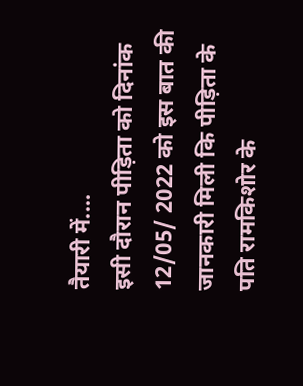तैयारी में....
इसी दौरान पीड़िता को दिनांक 12/05/ 2022 को इस बात की जानकारी मिली कि पीड़िता के पति रामकिशोर के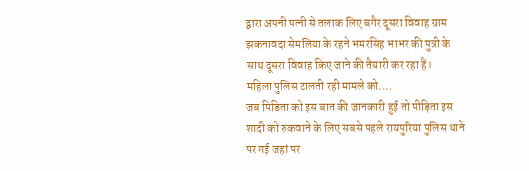द्वारा अपनी पत्नी से तलाक लिए बगैर दूसरा विवाह ग्राम झकनावदा सेमलिया के रहने भमरसिह भाभर की पुत्री के साथ दूसरा विवाह किए जाने की तैयारी कर रहा हैं।
महिला पुलिस टालती रही मामले को....
जब पिडिता को इस बात की जानकारी हुई तो पीड़िता इस शादी को रुकवाने के लिए सबसे पहले रायपुरिया पुलिस थाने पर गई जहां पर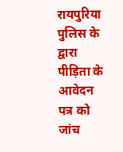रायपुरिया पुलिस के द्वारा पीड़िता के आवेदन पत्र को जांच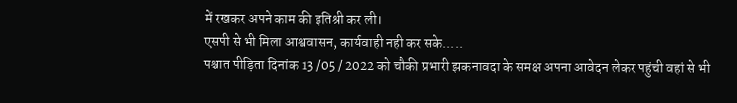में रखकर अपने काम की इतिश्री कर ली।
एसपी से भी मिला आश्ववासन, कार्यवाही नही कर सके.....
पश्चात पीड़िता दिनांक 13 /05 / 2022 को चौकी प्रभारी झकनावदा के समक्ष अपना आवेदन लेकर पहुंची वहां से भी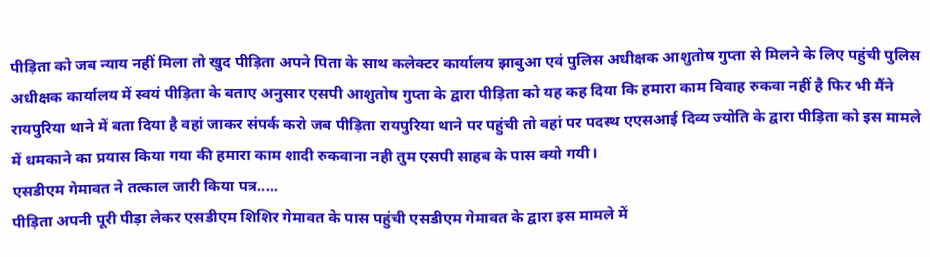पीड़िता को जब न्याय नहीं मिला तो खुद पीड़िता अपने पिता के साथ कलेक्टर कार्यालय झाबुआ एवं पुलिस अधीक्षक आशुतोष गुप्ता से मिलने के लिए पहुंची पुलिस अधीक्षक कार्यालय में स्वयं पीड़िता के बताए अनुसार एसपी आशुतोष गुप्ता के द्वारा पीड़िता को यह कह दिया कि हमारा काम विवाह रुकवा नहीं है फिर भी मैंने रायपुरिया थाने में बता दिया है वहां जाकर संपर्क करो जब पीड़िता रायपुरिया थाने पर पहुंची तो वहां पर पदस्थ एएसआई दिव्य ज्योति के द्वारा पीड़िता को इस मामले में धमकाने का प्रयास किया गया की हमारा काम शादी रुकवाना नही तुम एसपी साहब के पास क्यो गयी।
एसडीएम गेमावत ने तत्काल जारी किया पत्र.....
पीड़िता अपनी पूरी पीड़ा लेकर एसडीएम शिशिर गेमावत के पास पहुंची एसडीएम गेमावत के द्वारा इस मामले में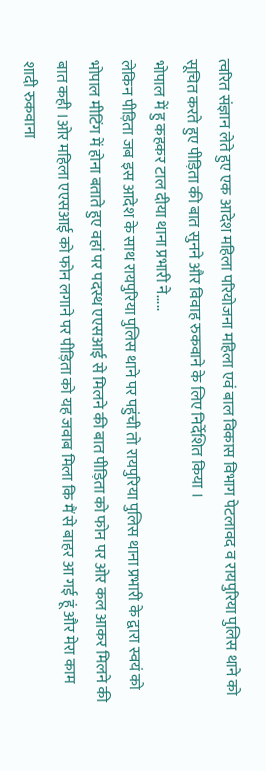त्वरित संज्ञान लेते हुए एक आदेश महिला परियोजना महिला एवं बाल विकास विभाग पेटलावद व रायपुरिया पुलिस थाने को सूचित करते हुए पीड़िता की बात सुनने और विवाह रुकवाने के लिए निर्देशित किया ।
भोपाल में हु कहकर टाल दीया थाना प्रभारी ने.....
लेकिन पीड़िता जब इस आदेश के साथ रायपुरिया पुलिस थाने पर पहुंची तो रायपुरिया पुलिस थाना प्रभारी के द्वारा स्वयं को भोपाल मीटिंग में होना बताते हुए वहां पर पदस्थ एएसआई से मिलने की बात पीड़िता को फोन पर ओर कल आकर मिलने की बात कही ।ओर महिला एएसआई को फोन लगाने पर पीड़िता को यह जवाब मिला कि मैं से बाहर आ गई हूं और मेरा काम शादी रुकवाना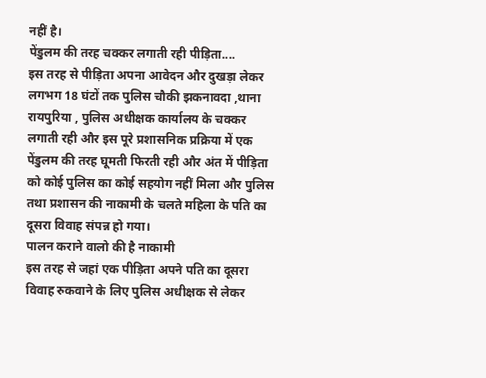नहीं है।
पेंडुलम की तरह चक्कर लगाती रही पीड़िता....
इस तरह से पीड़िता अपना आवेदन और दुखड़ा लेकर लगभग 18 घंटों तक पुलिस चौकी झकनावदा ,थाना रायपुरिया , पुलिस अधीक्षक कार्यालय के चक्कर लगाती रही और इस पूरे प्रशासनिक प्रक्रिया में एक पेंडुलम की तरह घूमती फिरती रही और अंत में पीड़िता को कोई पुलिस का कोई सहयोग नहीं मिला और पुलिस तथा प्रशासन की नाकामी के चलते महिला के पति का दूसरा विवाह संपन्न हो गया।
पालन कराने वालो की है नाकामी
इस तरह से जहां एक पीड़िता अपने पति का दूसरा विवाह रुकवाने के लिए पुलिस अधीक्षक से लेकर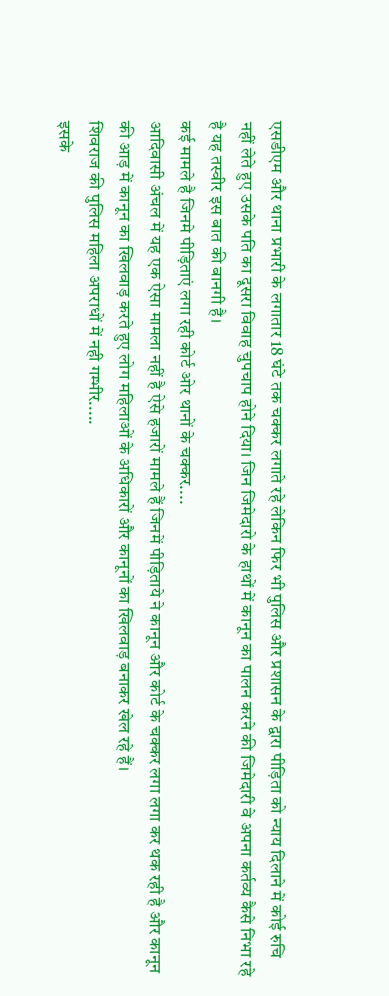एसडीएम और थाना प्रभारी के लगातार 18 घंटे तक चक्कर लगाते रहे लेकिन फिर भी पुलिस और प्रशासन के द्वारा पीड़िता को न्याय दिलाने में कोई रुचि नहीं लेते हुए उसके पति का दूसरा विवाह चुपचाप होने दिया। जिन जिमेदारो के हाथों में कानून का पालन करने की जिमेदारी वे अपना कर्तव्य कैसे निभा रहे है यह तस्वीर इस बात की बानगी है।
कई मामले है जिनमे पीड़िताएं लगा रही कोर्ट ओर थानों के चक्कर....
आदिवासी अंचल में यह एक ऐसा मामला नहीं है ऐसे हजारों मामले हैं जिनमें पीड़िताये ने कानून और कोर्ट के चक्कर लगा लगा कर थक रही है और कानून की आड़ में कानून का खिलवाड़ करते हुए लोग महिलाओं के अधिकारों और कानूनों का खिलवाड़ बनाकर खेल रहे हैं।
शिवराज की पुलिस महिला अपराधों में नही गम्भीर.....
इसके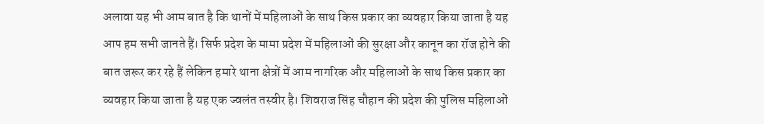अलावा यह भी आम बात है कि थानों में महिलाओं के साथ किस प्रकार का व्यवहार किया जाता है यह आप हम सभी जानते हैं। सिर्फ प्रदेश के मामा प्रदेश में महिलाओं की सुरक्षा और कानून का रॉज होने की बात जरूर कर रहे हैं लेकिन हमारे थाना क्षेत्रों में आम नागरिक और महिलाओं के साथ किस प्रकार का व्यवहार किया जाता है यह एक ज्वलंत तस्वीर है। शिवराज सिंह चौहान की प्रदेश की पुलिस महिलाओं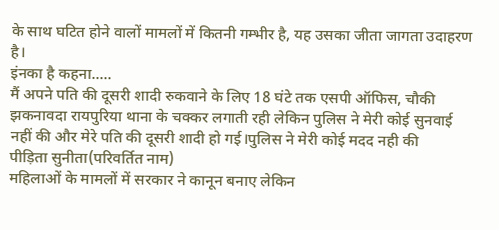के साथ घटित होने वालों मामलों में कितनी गम्भीर है, यह उसका जीता जागता उदाहरण है।
इंनका है कहना.....
मैं अपने पति की दूसरी शादी रुकवाने के लिए 18 घंटे तक एसपी ऑफिस, चौकी झकनावदा रायपुरिया थाना के चक्कर लगाती रही लेकिन पुलिस ने मेरी कोई सुनवाई नहीं की और मेरे पति की दूसरी शादी हो गई।पुलिस ने मेरी कोई मदद नही की
पीड़िता सुनीता(परिवर्तित नाम)
महिलाओं के मामलों में सरकार ने कानून बनाए लेकिन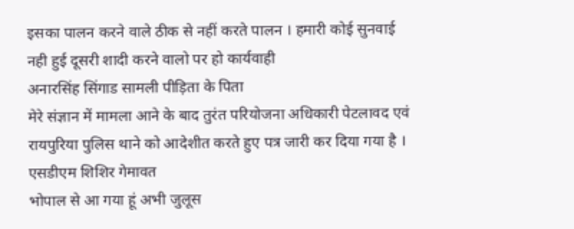इसका पालन करने वाले ठीक से नहीं करते पालन । हमारी कोई सुनवाई नही हुई दूसरी शादी करने वालो पर हो कार्यवाही
अनारसिंह सिंगाड सामली पीड़िता के पिता
मेरे संज्ञान में मामला आने के बाद तुरंत परियोजना अधिकारी पेटलावद एवं रायपुरिया पुलिस थाने को आदेशीत करते हुए पत्र जारी कर दिया गया है ।
एसडीएम शिशिर गेमावत
भोपाल से आ गया हूं अभी जुलूस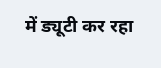में ड्यूटी कर रहा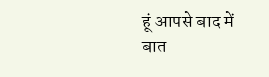हूं आपसे बाद में बात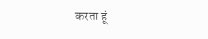करता हूं